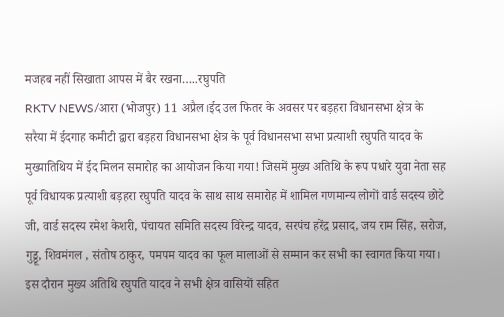मजहब नहीं सिखाता आपस में बैर रखना…..रघुपति
RKTV NEWS/आरा (भोजपुर) 11 अप्रैल।ईद उल फितर के अवसर पर बड़हरा विधानसभा क्षेत्र के सरैया में ईदगाह कमीटी द्वारा बड़हरा विधानसभा क्षेत्र के पूर्व विधानसभा सभा प्रत्याशी रघुपति यादव के मुख्यातिथिय में ईद मिलन समारोह का आयोजन किया गया! जिसमें मुख्य अतिथि के रूप पधारे युवा नेता सह पूर्व विधायक प्रत्याशी बड़हरा रघुपति यादव के साथ साथ समारोह में शामिल गणमान्य लोगों वार्ड सदस्य छोटे जी, वार्ड सदस्य रमेश केशरी, पंचायत समिति सदस्य विरेन्द्र यादव, सरपंच हरेंद्र प्रसाद, जय राम सिंह, सरोज, गुड्डू, शिवमंगल , संतोष ठाकुर, पमपम यादव का फूल मालाओं से सम्मान कर सभी का स्वागत किया गया।
इस दौरान मुख्य अतिथि रघुपति यादव ने सभी क्षेत्र वासियों सहित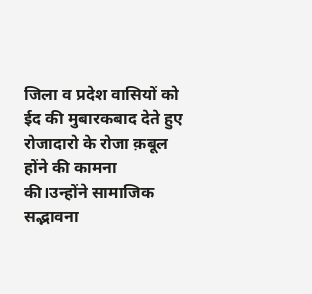जिला व प्रदेश वासियों को ईद की मुबारकबाद देते हुए रोजादारो के रोजा क़बूल होंने की कामना की।उन्होंने सामाजिक सद्भावना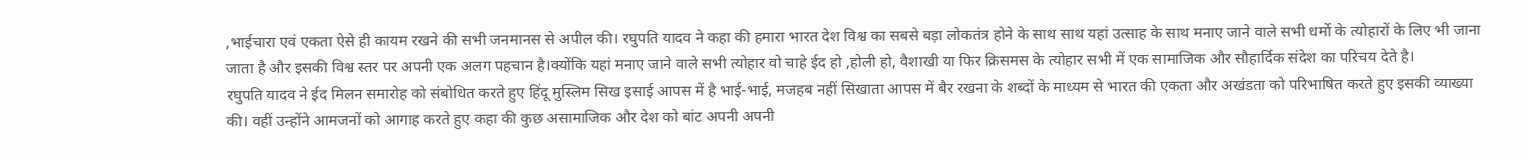,भाईचारा एवं एकता ऐसे ही कायम रखने की सभी जनमानस से अपील की। रघुपति यादव ने कहा की हमारा भारत देश विश्व का सबसे बड़ा लोकतंत्र होने के साथ साथ यहां उत्साह के साथ मनाए जाने वाले सभी धर्मो के त्योहारों के लिए भी जाना जाता है और इसकी विश्व स्तर पर अपनी एक अलग पहचान है।क्योंकि यहां मनाए जाने वाले सभी त्योहार वो चाहे ईद हो ,होली हो, वैशाखी या फिर क्रिसमस के त्योहार सभी में एक सामाजिक और सौहार्दिक संदेश का परिचय देते है।
रघुपति यादव ने ईद मिलन समारोह को संबोधित करते हुए हिंदू मुस्लिम सिख इसाई आपस में है भाई-भाई, मजहब नहीं सिखाता आपस में बैर रखना के शब्दों के माध्यम से भारत की एकता और अखंडता को परिभाषित करते हुए इसकी व्याख्या की। वहीं उन्होंने आमजनों को आगाह करते हुए कहा की कुछ असामाजिक और देश को बांट अपनी अपनी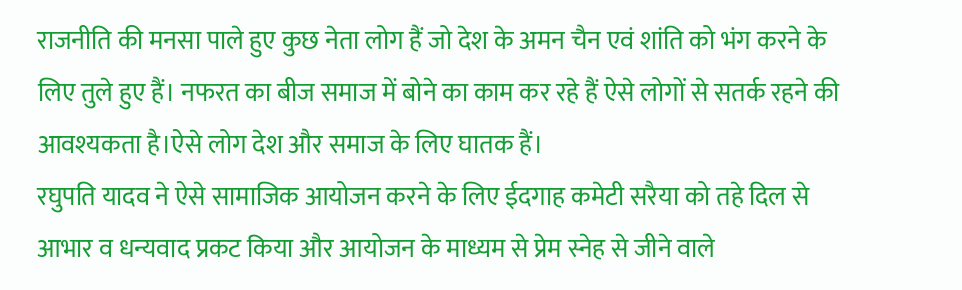राजनीति की मनसा पाले हुए कुछ नेता लोग हैं जो देश के अमन चैन एवं शांति को भंग करने के लिए तुले हुए हैं। नफरत का बीज समाज में बोने का काम कर रहे हैं ऐसे लोगों से सतर्क रहने की आवश्यकता है।ऐसे लोग देश और समाज के लिए घातक हैं।
रघुपति यादव ने ऐसे सामाजिक आयोजन करने के लिए ईदगाह कमेटी सरैया को तहे दिल से आभार व धन्यवाद प्रकट किया और आयोजन के माध्यम से प्रेम स्नेह से जीने वाले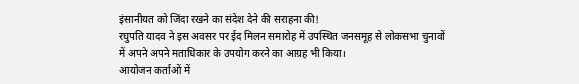इंसानीयत को जिंदा रखने का संदेश देने की सराहना की!
रघुपति यादव ने इस अवसर पर ईद मिलन समारोह में उपस्थित जनसमूह से लोकसभा चुनावों में अपने अपने मताधिकार के उपयोग करने का आग्रह भी किया।
आयोजन कर्ताओं में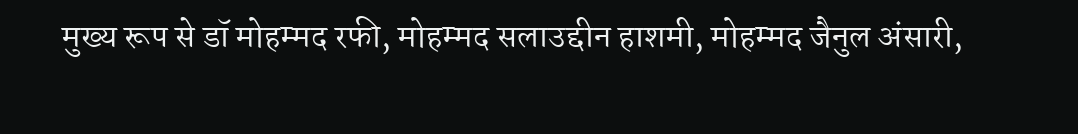मुख्य रूप से डॉ मोहम्मद रफी, मोहम्मद सलाउद्दीन हाशमी, मोहम्मद जैनुल अंसारी,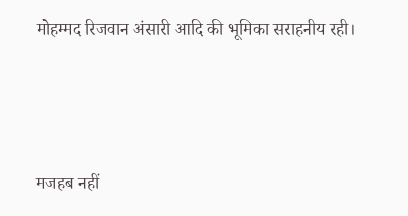मोहम्मद रिजवान अंसारी आदि की भूमिका सराहनीय रही।





मजहब नहीं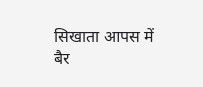सिखाता आपस में बैर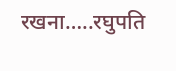रखना…..रघुपति